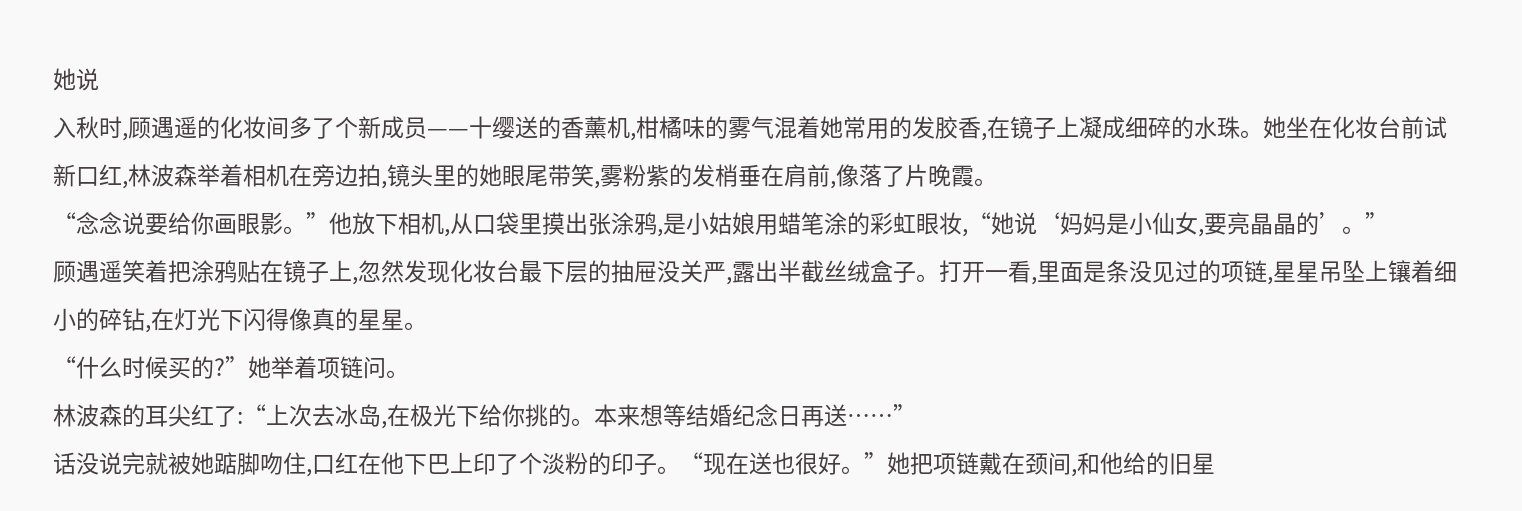她说
入秋时,顾遇遥的化妆间多了个新成员——十缨送的香薰机,柑橘味的雾气混着她常用的发胶香,在镜子上凝成细碎的水珠。她坐在化妆台前试新口红,林波森举着相机在旁边拍,镜头里的她眼尾带笑,雾粉紫的发梢垂在肩前,像落了片晚霞。
“念念说要给你画眼影。”他放下相机,从口袋里摸出张涂鸦,是小姑娘用蜡笔涂的彩虹眼妆,“她说‘妈妈是小仙女,要亮晶晶的’。”
顾遇遥笑着把涂鸦贴在镜子上,忽然发现化妆台最下层的抽屉没关严,露出半截丝绒盒子。打开一看,里面是条没见过的项链,星星吊坠上镶着细小的碎钻,在灯光下闪得像真的星星。
“什么时候买的?”她举着项链问。
林波森的耳尖红了:“上次去冰岛,在极光下给你挑的。本来想等结婚纪念日再送……”
话没说完就被她踮脚吻住,口红在他下巴上印了个淡粉的印子。“现在送也很好。”她把项链戴在颈间,和他给的旧星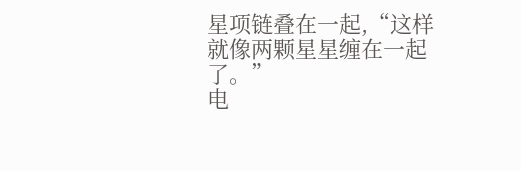星项链叠在一起,“这样就像两颗星星缠在一起了。”
电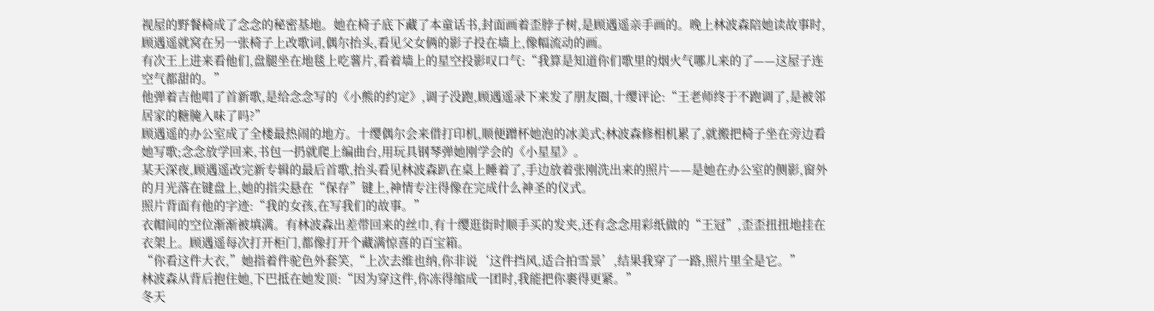视屋的野餐椅成了念念的秘密基地。她在椅子底下藏了本童话书,封面画着歪脖子树,是顾遇遥亲手画的。晚上林波森陪她读故事时,顾遇遥就窝在另一张椅子上改歌词,偶尔抬头,看见父女俩的影子投在墙上,像幅流动的画。
有次王上进来看他们,盘腿坐在地毯上吃薯片,看着墙上的星空投影叹口气:“我算是知道你们歌里的烟火气哪儿来的了——这屋子连空气都甜的。”
他弹着吉他唱了首新歌,是给念念写的《小熊的约定》,调子没跑,顾遇遥录下来发了朋友圈,十缨评论:“王老师终于不跑调了,是被邻居家的糖腌入味了吗?”
顾遇遥的办公室成了全楼最热闹的地方。十缨偶尔会来借打印机,顺便蹭杯她泡的冰美式;林波森修相机累了,就搬把椅子坐在旁边看她写歌;念念放学回来,书包一扔就爬上编曲台,用玩具钢琴弹她刚学会的《小星星》。
某天深夜,顾遇遥改完新专辑的最后首歌,抬头看见林波森趴在桌上睡着了,手边放着张刚洗出来的照片——是她在办公室的侧影,窗外的月光落在键盘上,她的指尖悬在“保存”键上,神情专注得像在完成什么神圣的仪式。
照片背面有他的字迹:“我的女孩,在写我们的故事。”
衣帽间的空位渐渐被填满。有林波森出差带回来的丝巾,有十缨逛街时顺手买的发夹,还有念念用彩纸做的“王冠”,歪歪扭扭地挂在衣架上。顾遇遥每次打开柜门,都像打开个藏满惊喜的百宝箱。
“你看这件大衣,”她指着件驼色外套笑,“上次去维也纳,你非说‘这件挡风,适合拍雪景’,结果我穿了一路,照片里全是它。”
林波森从背后抱住她,下巴抵在她发顶:“因为穿这件,你冻得缩成一团时,我能把你裹得更紧。”
冬天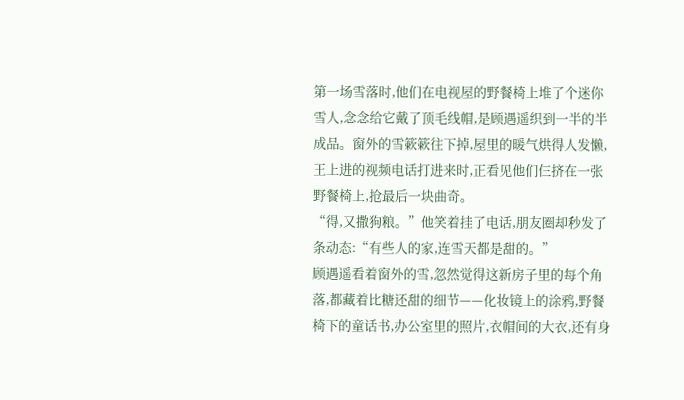第一场雪落时,他们在电视屋的野餐椅上堆了个迷你雪人,念念给它戴了顶毛线帽,是顾遇遥织到一半的半成品。窗外的雪簌簌往下掉,屋里的暖气烘得人发懒,王上进的视频电话打进来时,正看见他们仨挤在一张野餐椅上,抢最后一块曲奇。
“得,又撒狗粮。”他笑着挂了电话,朋友圈却秒发了条动态:“有些人的家,连雪天都是甜的。”
顾遇遥看着窗外的雪,忽然觉得这新房子里的每个角落,都藏着比糖还甜的细节——化妆镜上的涂鸦,野餐椅下的童话书,办公室里的照片,衣帽间的大衣,还有身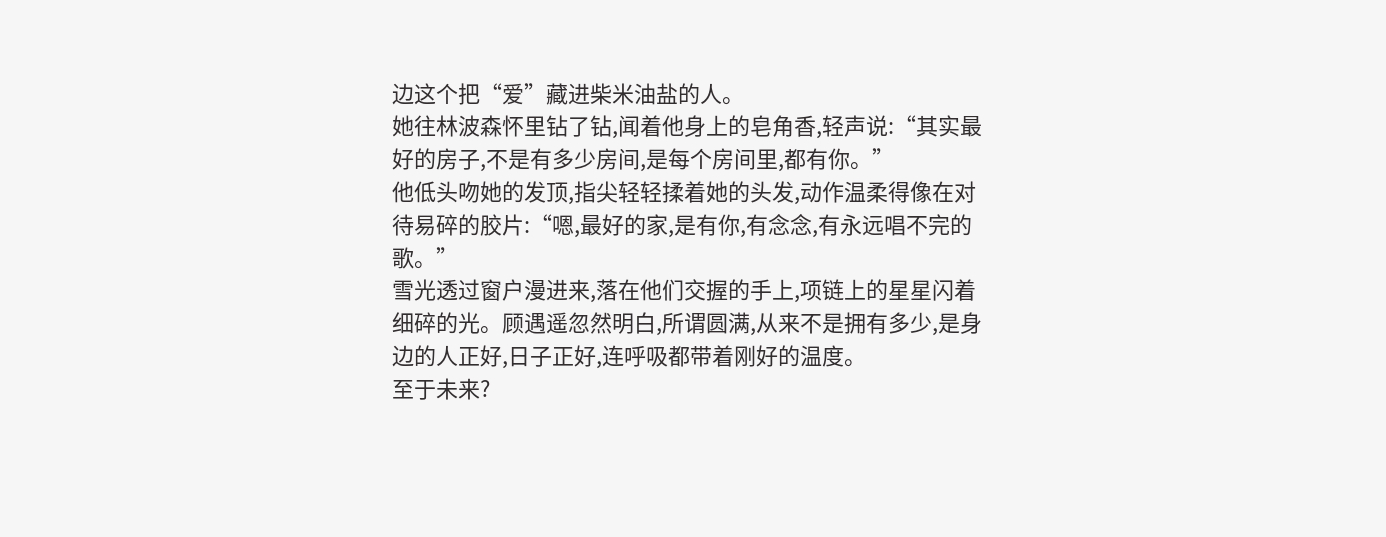边这个把“爱”藏进柴米油盐的人。
她往林波森怀里钻了钻,闻着他身上的皂角香,轻声说:“其实最好的房子,不是有多少房间,是每个房间里,都有你。”
他低头吻她的发顶,指尖轻轻揉着她的头发,动作温柔得像在对待易碎的胶片:“嗯,最好的家,是有你,有念念,有永远唱不完的歌。”
雪光透过窗户漫进来,落在他们交握的手上,项链上的星星闪着细碎的光。顾遇遥忽然明白,所谓圆满,从来不是拥有多少,是身边的人正好,日子正好,连呼吸都带着刚好的温度。
至于未来?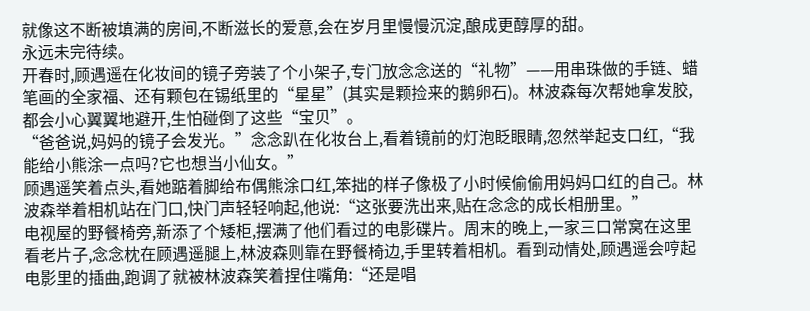就像这不断被填满的房间,不断滋长的爱意,会在岁月里慢慢沉淀,酿成更醇厚的甜。
永远未完待续。
开春时,顾遇遥在化妆间的镜子旁装了个小架子,专门放念念送的“礼物”——用串珠做的手链、蜡笔画的全家福、还有颗包在锡纸里的“星星”(其实是颗捡来的鹅卵石)。林波森每次帮她拿发胶,都会小心翼翼地避开,生怕碰倒了这些“宝贝”。
“爸爸说,妈妈的镜子会发光。”念念趴在化妆台上,看着镜前的灯泡眨眼睛,忽然举起支口红,“我能给小熊涂一点吗?它也想当小仙女。”
顾遇遥笑着点头,看她踮着脚给布偶熊涂口红,笨拙的样子像极了小时候偷偷用妈妈口红的自己。林波森举着相机站在门口,快门声轻轻响起,他说:“这张要洗出来,贴在念念的成长相册里。”
电视屋的野餐椅旁,新添了个矮柜,摆满了他们看过的电影碟片。周末的晚上,一家三口常窝在这里看老片子,念念枕在顾遇遥腿上,林波森则靠在野餐椅边,手里转着相机。看到动情处,顾遇遥会哼起电影里的插曲,跑调了就被林波森笑着捏住嘴角:“还是唱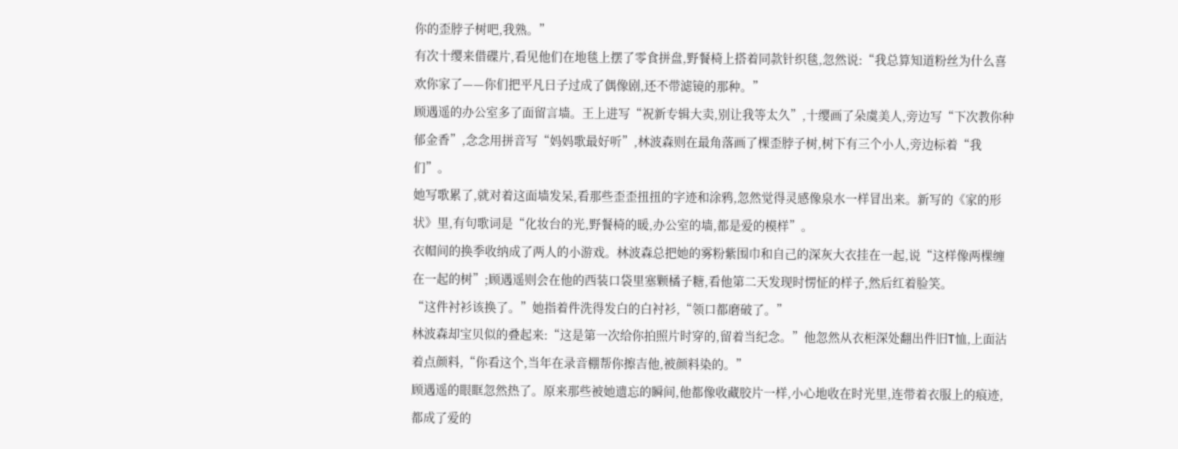你的歪脖子树吧,我熟。”
有次十缨来借碟片,看见他们在地毯上摆了零食拼盘,野餐椅上搭着同款针织毯,忽然说:“我总算知道粉丝为什么喜欢你家了——你们把平凡日子过成了偶像剧,还不带滤镜的那种。”
顾遇遥的办公室多了面留言墙。王上进写“祝新专辑大卖,别让我等太久”,十缨画了朵虞美人,旁边写“下次教你种郁金香”,念念用拼音写“妈妈歌最好听”,林波森则在最角落画了棵歪脖子树,树下有三个小人,旁边标着“我们”。
她写歌累了,就对着这面墙发呆,看那些歪歪扭扭的字迹和涂鸦,忽然觉得灵感像泉水一样冒出来。新写的《家的形状》里,有句歌词是“化妆台的光,野餐椅的暖,办公室的墙,都是爱的模样”。
衣帽间的换季收纳成了两人的小游戏。林波森总把她的雾粉紫围巾和自己的深灰大衣挂在一起,说“这样像两棵缠在一起的树”;顾遇遥则会在他的西装口袋里塞颗橘子糖,看他第二天发现时愣怔的样子,然后红着脸笑。
“这件衬衫该换了。”她指着件洗得发白的白衬衫,“领口都磨破了。”
林波森却宝贝似的叠起来:“这是第一次给你拍照片时穿的,留着当纪念。”他忽然从衣柜深处翻出件旧T恤,上面沾着点颜料,“你看这个,当年在录音棚帮你擦吉他,被颜料染的。”
顾遇遥的眼眶忽然热了。原来那些被她遗忘的瞬间,他都像收藏胶片一样,小心地收在时光里,连带着衣服上的痕迹,都成了爱的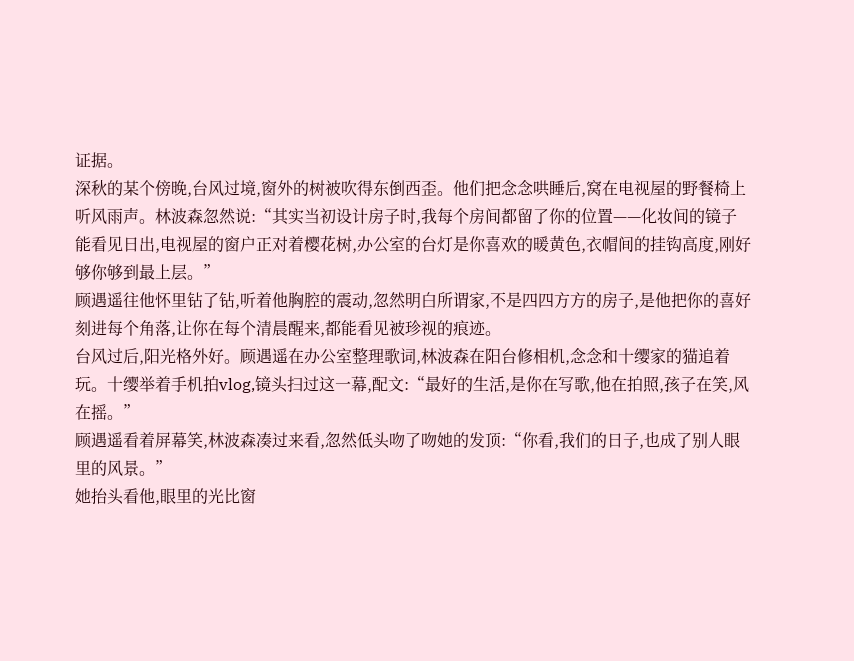证据。
深秋的某个傍晚,台风过境,窗外的树被吹得东倒西歪。他们把念念哄睡后,窝在电视屋的野餐椅上听风雨声。林波森忽然说:“其实当初设计房子时,我每个房间都留了你的位置——化妆间的镜子能看见日出,电视屋的窗户正对着樱花树,办公室的台灯是你喜欢的暖黄色,衣帽间的挂钩高度,刚好够你够到最上层。”
顾遇遥往他怀里钻了钻,听着他胸腔的震动,忽然明白所谓家,不是四四方方的房子,是他把你的喜好刻进每个角落,让你在每个清晨醒来,都能看见被珍视的痕迹。
台风过后,阳光格外好。顾遇遥在办公室整理歌词,林波森在阳台修相机,念念和十缨家的猫追着玩。十缨举着手机拍vlog,镜头扫过这一幕,配文:“最好的生活,是你在写歌,他在拍照,孩子在笑,风在摇。”
顾遇遥看着屏幕笑,林波森凑过来看,忽然低头吻了吻她的发顶:“你看,我们的日子,也成了别人眼里的风景。”
她抬头看他,眼里的光比窗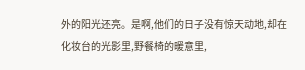外的阳光还亮。是啊,他们的日子没有惊天动地,却在化妆台的光影里,野餐椅的暖意里,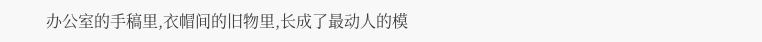办公室的手稿里,衣帽间的旧物里,长成了最动人的模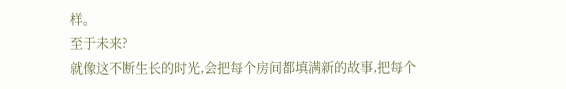样。
至于未来?
就像这不断生长的时光,会把每个房间都填满新的故事,把每个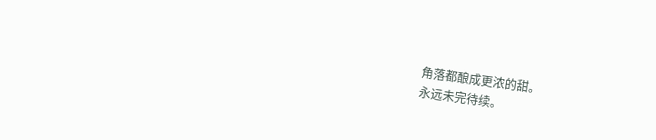角落都酿成更浓的甜。
永远未完待续。